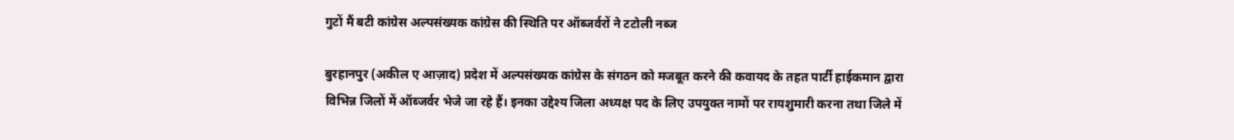गुटों मैं बटी कांग्रेस अल्पसंख्यक कांग्रेस की स्थिति पर ऑब्जर्वरों ने टटोली नब्ज

बुरहानपुर (अकील ए आज़ाद) प्रदेश में अल्पसंख्यक कांग्रेस के संगठन को मजबूत करने की कवायद के तहत पार्टी हाईकमान द्वारा विभिन्न जिलों में ऑब्जर्वर भेजे जा रहे हैं। इनका उद्देश्य जिला अध्यक्ष पद के लिए उपयुक्त नामों पर रायशुमारी करना तथा जिले में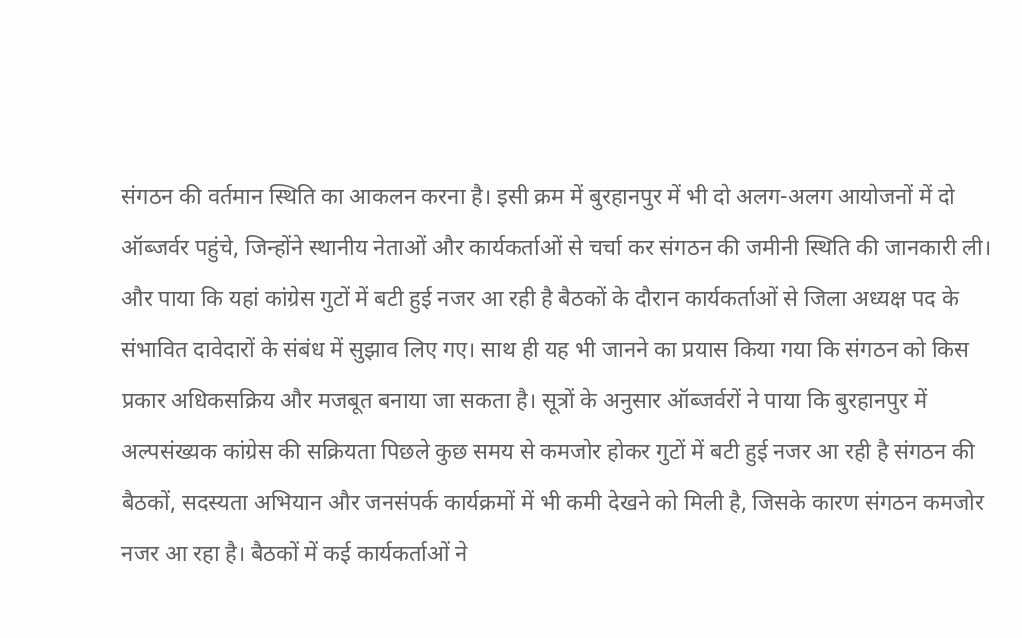संगठन की वर्तमान स्थिति का आकलन करना है। इसी क्रम में बुरहानपुर में भी दो अलग-अलग आयोजनों में दो ऑब्जर्वर पहुंचे, जिन्होंने स्थानीय नेताओं और कार्यकर्ताओं से चर्चा कर संगठन की जमीनी स्थिति की जानकारी ली। और पाया कि यहां कांग्रेस गुटों में बटी हुई नजर आ रही है बैठकों के दौरान कार्यकर्ताओं से जिला अध्यक्ष पद के संभावित दावेदारों के संबंध में सुझाव लिए गए। साथ ही यह भी जानने का प्रयास किया गया कि संगठन को किस प्रकार अधिकसक्रिय और मजबूत बनाया जा सकता है। सूत्रों के अनुसार ऑब्जर्वरों ने पाया कि बुरहानपुर में अल्पसंख्यक कांग्रेस की सक्रियता पिछले कुछ समय से कमजोर होकर गुटों में बटी हुई नजर आ रही है संगठन की बैठकों, सदस्यता अभियान और जनसंपर्क कार्यक्रमों में भी कमी देखने को मिली है, जिसके कारण संगठन कमजोर नजर आ रहा है। बैठकों में कई कार्यकर्ताओं ने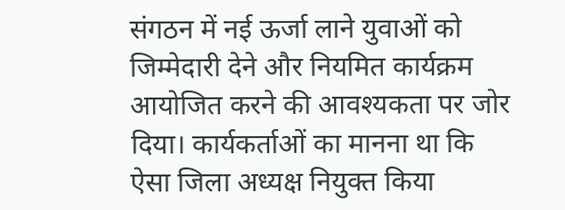संगठन में नई ऊर्जा लाने युवाओं को जिम्मेदारी देने और नियमित कार्यक्रम आयोजित करने की आवश्यकता पर जोर दिया। कार्यकर्ताओं का मानना था कि ऐसा जिला अध्यक्ष नियुक्त किया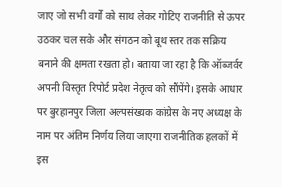जाए जो सभी वर्गों को साथ लेकर गोटिए राजनीति से ऊपर उठकर चल सके और संगठन को बूथ स्तर तक सक्रिय बनाने की क्षमता रखता हो। बताया जा रहा है कि ऑब्जर्वर अपनी विस्तृत रिपोर्ट प्रदेश नेतृत्व को सौंपेंगे। इसके आधार पर बुरहानपुर जिला अल्पसंख्यक कांग्रेस के नए अध्यक्ष के नाम पर अंतिम निर्णय लिया जाएगा राजनीतिक हलकों में इस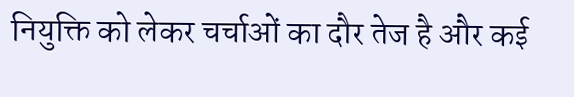नियुक्ति को लेकर चर्चाओं का दौर तेज है और कई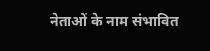नेताओं के नाम संभावित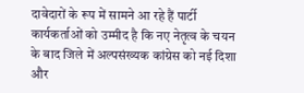दावेदारों के रूप में सामने आ रहे हैं पार्टी कार्यकर्ताओं को उम्मीद है कि नए नेतृत्व के चयन के बाद जिले में अल्पसंख्यक कांग्रेस को नई दिशा और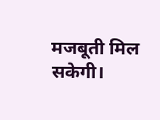मजबूती मिल सकेगी।